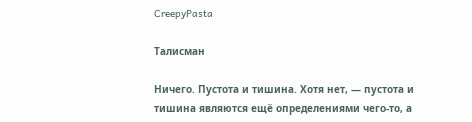CreepyPasta

Талисман

Ничего. Пустота и тишина. Хотя нет, — пустота и тишина являются ещё определениями чего-то, а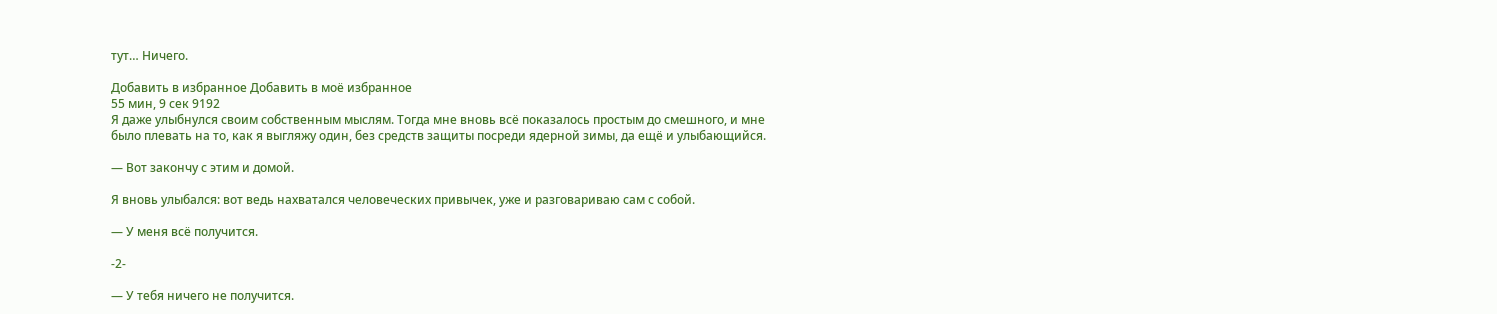тут… Ничего.

Добавить в избранное Добавить в моё избранное
55 мин, 9 сек 9192
Я даже улыбнулся своим собственным мыслям. Тогда мне вновь всё показалось простым до смешного, и мне было плевать на то, как я выгляжу один, без средств защиты посреди ядерной зимы, да ещё и улыбающийся.

— Вот закончу с этим и домой.

Я вновь улыбался: вот ведь нахватался человеческих привычек, уже и разговариваю сам с собой.

— У меня всё получится.

-2-

— У тебя ничего не получится.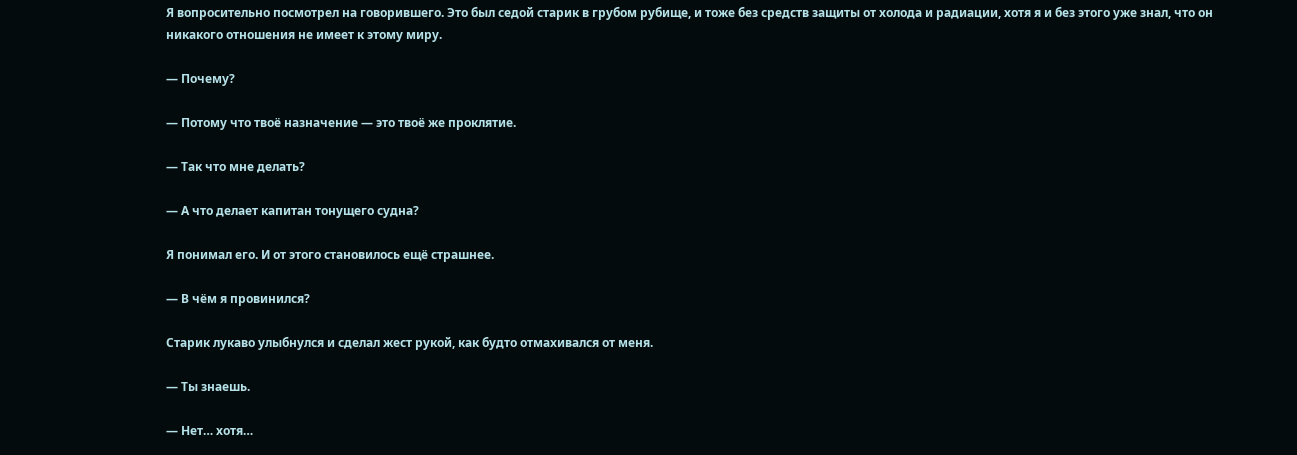Я вопросительно посмотрел на говорившего. Это был седой старик в грубом рубище, и тоже без средств защиты от холода и радиации, хотя я и без этого уже знал, что он никакого отношения не имеет к этому миру.

— Почему?

— Потому что твоё назначение — это твоё же проклятие.

— Так что мне делать?

— А что делает капитан тонущего судна?

Я понимал его. И от этого становилось ещё страшнее.

— В чём я провинился?

Старик лукаво улыбнулся и сделал жест рукой, как будто отмахивался от меня.

— Ты знаешь.

— Нет… хотя…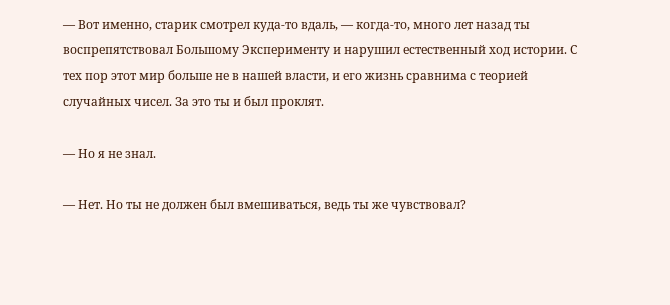— Вот именно, старик смотрел куда-то вдаль, — когда-то, много лет назад ты воспрепятствовал Большому Эксперименту и нарушил естественный ход истории. С тех пор этот мир больше не в нашей власти, и его жизнь сравнима с теорией случайных чисел. За это ты и был проклят.

— Но я не знал.

— Нет. Но ты не должен был вмешиваться, ведь ты же чувствовал?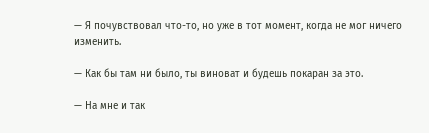— Я почувствовал что-то, но уже в тот момент, когда не мог ничего изменить.

— Как бы там ни было, ты виноват и будешь покаран за это.

— На мне и так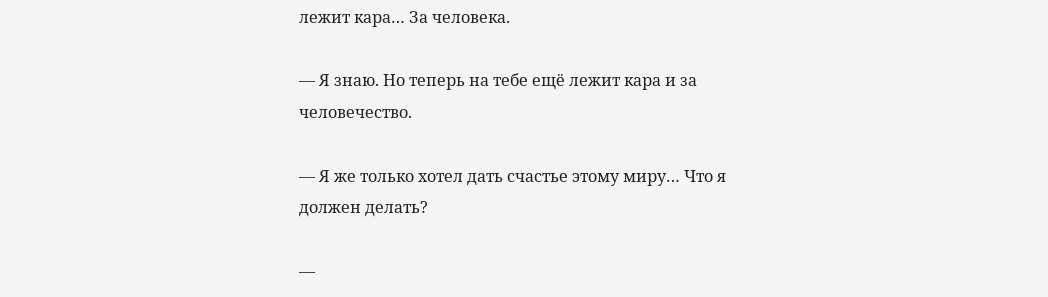лежит кара… За человека.

— Я знаю. Но теперь на тебе ещё лежит кара и за человечество.

— Я же только хотел дать счастье этому миру… Что я должен делать?

—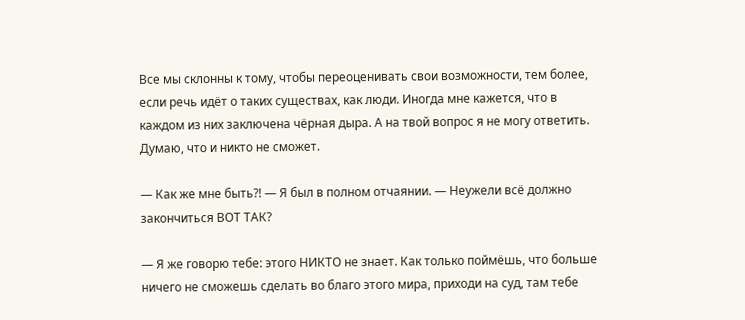Все мы склонны к тому, чтобы переоценивать свои возможности, тем более, если речь идёт о таких существах, как люди. Иногда мне кажется, что в каждом из них заключена чёрная дыра. А на твой вопрос я не могу ответить. Думаю, что и никто не сможет.

— Как же мне быть?! — Я был в полном отчаянии. — Неужели всё должно закончиться ВОТ ТАК?

— Я же говорю тебе: этого НИКТО не знает. Как только поймёшь, что больше ничего не сможешь сделать во благо этого мира, приходи на суд, там тебе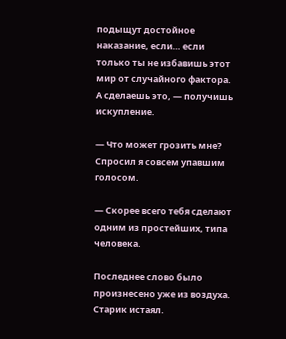подыщут достойное наказание, если… если только ты не избавишь этот мир от случайного фактора. А сделаешь это, — получишь искупление.

— Что может грозить мне? Спросил я совсем упавшим голосом.

— Скорее всего тебя сделают одним из простейших, типа человека.

Последнее слово было произнесено уже из воздуха. Старик истаял.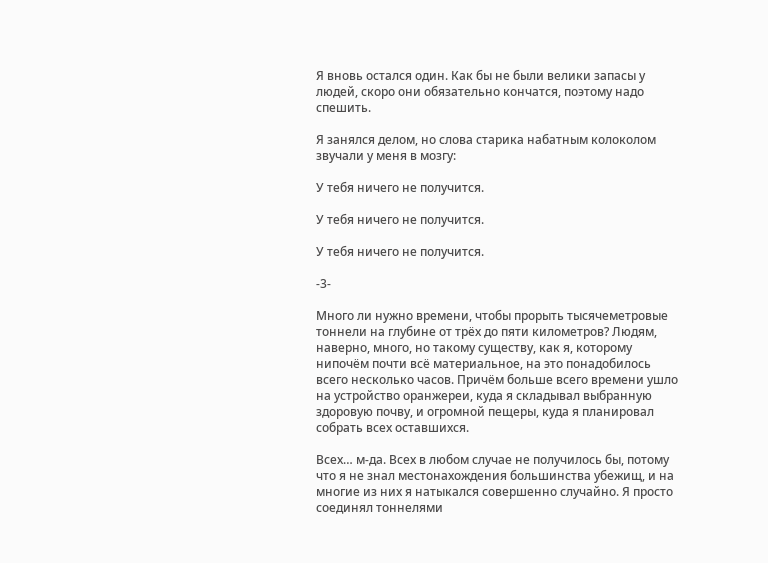Я вновь остался один. Как бы не были велики запасы у людей, скоро они обязательно кончатся, поэтому надо спешить.

Я занялся делом, но слова старика набатным колоколом звучали у меня в мозгу:

У тебя ничего не получится.

У тебя ничего не получится.

У тебя ничего не получится.

-3-

Много ли нужно времени, чтобы прорыть тысячеметровые тоннели на глубине от трёх до пяти километров? Людям, наверно, много, но такому существу, как я, которому нипочём почти всё материальное, на это понадобилось всего несколько часов. Причём больше всего времени ушло на устройство оранжереи, куда я складывал выбранную здоровую почву, и огромной пещеры, куда я планировал собрать всех оставшихся.

Всех… м-да. Всех в любом случае не получилось бы, потому что я не знал местонахождения большинства убежищ, и на многие из них я натыкался совершенно случайно. Я просто соединял тоннелями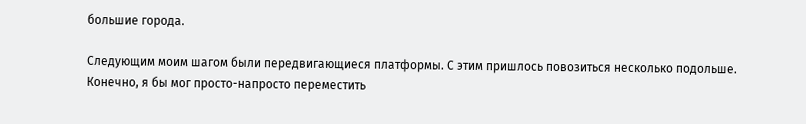большие города.

Следующим моим шагом были передвигающиеся платформы. С этим пришлось повозиться несколько подольше. Конечно, я бы мог просто-напросто переместить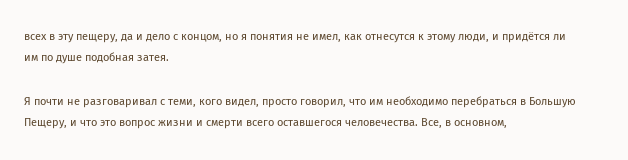всех в эту пещеру, да и дело с концом, но я понятия не имел, как отнесутся к этому люди, и придётся ли им по душе подобная затея.

Я почти не разговаривал с теми, кого видел, просто говорил, что им необходимо перебраться в Большую Пещеру, и что это вопрос жизни и смерти всего оставшегося человечества. Все, в основном,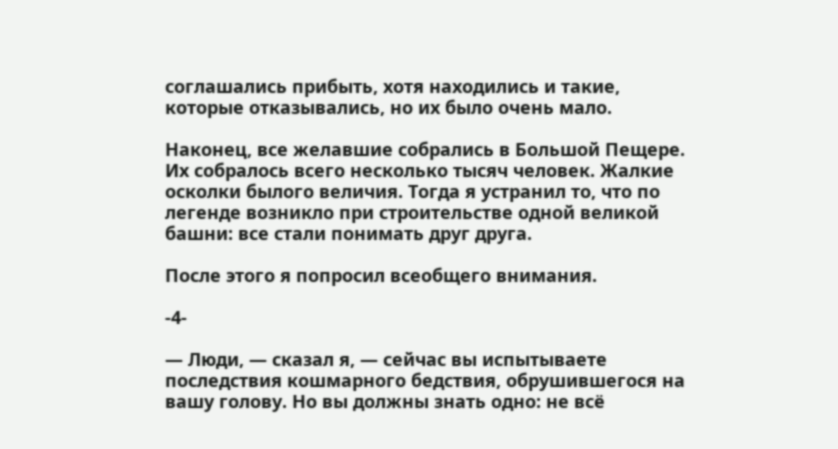соглашались прибыть, хотя находились и такие, которые отказывались, но их было очень мало.

Наконец, все желавшие собрались в Большой Пещере. Их собралось всего несколько тысяч человек. Жалкие осколки былого величия. Тогда я устранил то, что по легенде возникло при строительстве одной великой башни: все стали понимать друг друга.

После этого я попросил всеобщего внимания.

-4-

— Люди, — сказал я, — сейчас вы испытываете последствия кошмарного бедствия, обрушившегося на вашу голову. Но вы должны знать одно: не всё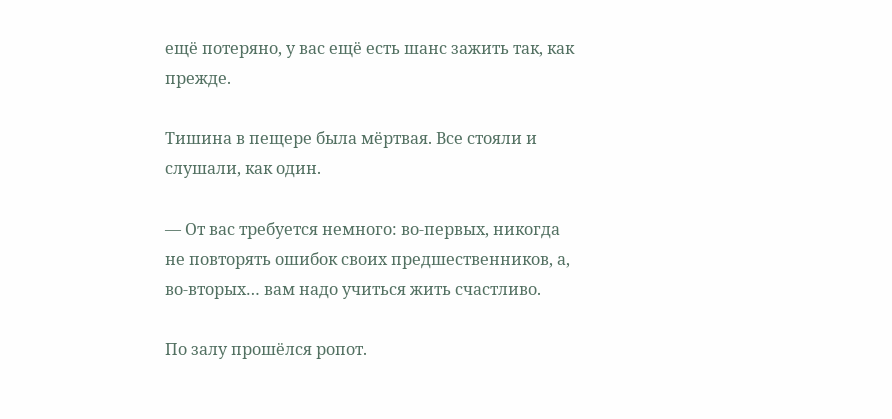ещё потеряно, у вас ещё есть шанс зажить так, как прежде.

Тишина в пещере была мёртвая. Все стояли и слушали, как один.

— От вас требуется немного: во-первых, никогда не повторять ошибок своих предшественников, а, во-вторых… вам надо учиться жить счастливо.

По залу прошёлся ропот.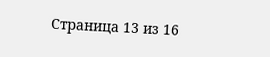Страница 13 из 16